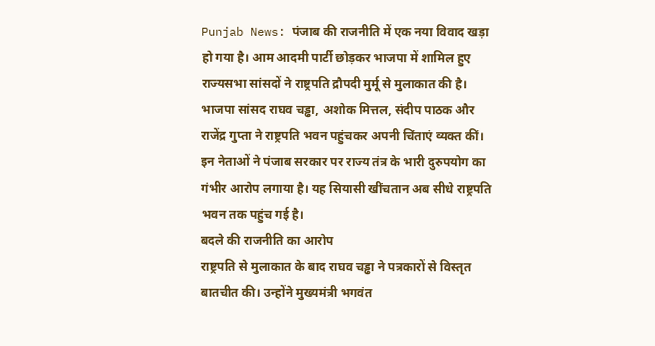Punjab News: पंजाब की राजनीति में एक नया विवाद खड़ा हो गया है। आम आदमी पार्टी छोड़कर भाजपा में शामिल हुए राज्यसभा सांसदों ने राष्ट्रपति द्रौपदी मुर्मू से मुलाकात की है। भाजपा सांसद राघव चड्ढा, अशोक मित्तल, संदीप पाठक और राजेंद्र गुप्ता ने राष्ट्रपति भवन पहुंचकर अपनी चिंताएं व्यक्त कीं। इन नेताओं ने पंजाब सरकार पर राज्य तंत्र के भारी दुरुपयोग का गंभीर आरोप लगाया है। यह सियासी खींचतान अब सीधे राष्ट्रपति भवन तक पहुंच गई है।
बदले की राजनीति का आरोप
राष्ट्रपति से मुलाकात के बाद राघव चड्ढा ने पत्रकारों से विस्तृत बातचीत की। उन्होंने मुख्यमंत्री भगवंत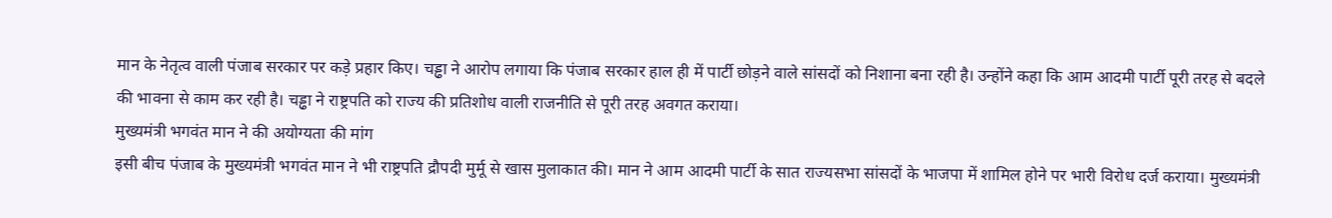मान के नेतृत्व वाली पंजाब सरकार पर कड़े प्रहार किए। चड्ढा ने आरोप लगाया कि पंजाब सरकार हाल ही में पार्टी छोड़ने वाले सांसदों को निशाना बना रही है। उन्होंने कहा कि आम आदमी पार्टी पूरी तरह से बदले की भावना से काम कर रही है। चड्ढा ने राष्ट्रपति को राज्य की प्रतिशोध वाली राजनीति से पूरी तरह अवगत कराया।
मुख्यमंत्री भगवंत मान ने की अयोग्यता की मांग
इसी बीच पंजाब के मुख्यमंत्री भगवंत मान ने भी राष्ट्रपति द्रौपदी मुर्मू से खास मुलाकात की। मान ने आम आदमी पार्टी के सात राज्यसभा सांसदों के भाजपा में शामिल होने पर भारी विरोध दर्ज कराया। मुख्यमंत्री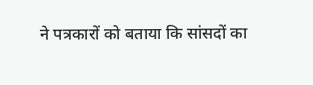ने पत्रकारों को बताया कि सांसदों का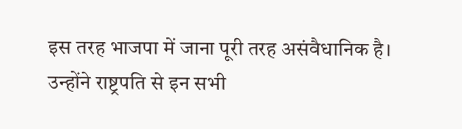इस तरह भाजपा में जाना पूरी तरह असंवैधानिक है। उन्होंने राष्ट्रपति से इन सभी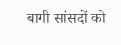बागी सांसदों को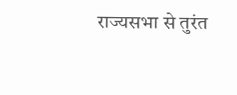राज्यसभा से तुरंत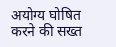अयोग्य घोषित करने की सख्त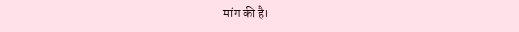मांग की है।